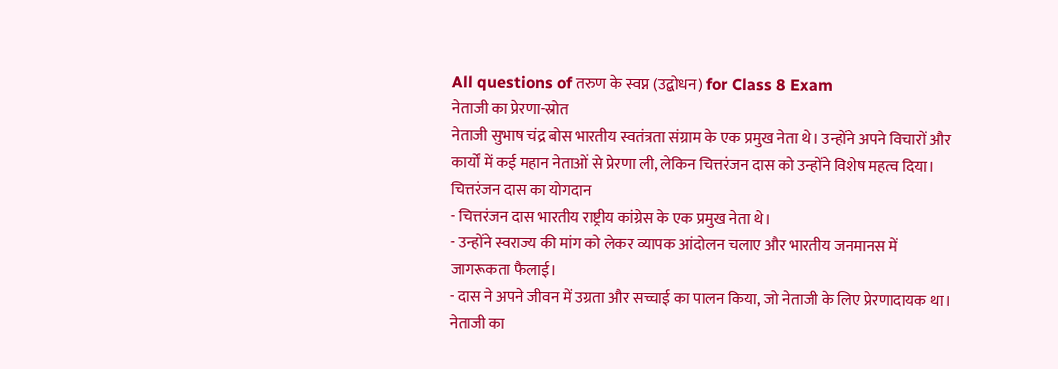All questions of तरुण के स्वप्न (उद्बोधन) for Class 8 Exam
नेताजी का प्रेरणा-स्रोत
नेताजी सुभाष चंद्र बोस भारतीय स्वतंत्रता संग्राम के एक प्रमुख नेता थे। उन्होंने अपने विचारों और कार्यों में कई महान नेताओं से प्रेरणा ली, लेकिन चित्तरंजन दास को उन्होंने विशेष महत्व दिया।
चित्तरंजन दास का योगदान
- चित्तरंजन दास भारतीय राष्ट्रीय कांग्रेस के एक प्रमुख नेता थे।
- उन्होंने स्वराज्य की मांग को लेकर व्यापक आंदोलन चलाए और भारतीय जनमानस में जागरूकता फैलाई।
- दास ने अपने जीवन में उग्रता और सच्चाई का पालन किया, जो नेताजी के लिए प्रेरणादायक था।
नेताजी का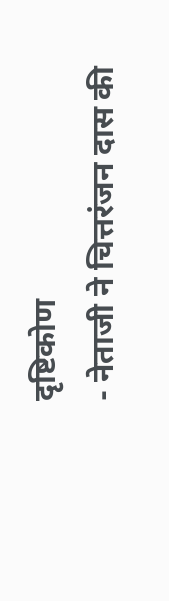दृष्टिकोण
- नेताजी ने चित्तरंजन दास की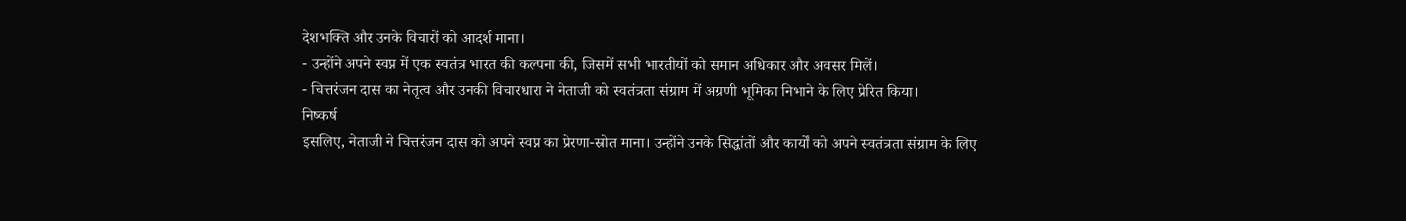देशभक्ति और उनके विचारों को आदर्श माना।
- उन्होंने अपने स्वप्न में एक स्वतंत्र भारत की कल्पना की, जिसमें सभी भारतीयों को समान अधिकार और अवसर मिलें।
- चित्तरंजन दास का नेतृत्व और उनकी विचारधारा ने नेताजी को स्वतंत्रता संग्राम में अग्रणी भूमिका निभाने के लिए प्रेरित किया।
निष्कर्ष
इसलिए, नेताजी ने चित्तरंजन दास को अपने स्वप्न का प्रेरणा-स्रोत माना। उन्होंने उनके सिद्धांतों और कार्यों को अपने स्वतंत्रता संग्राम के लिए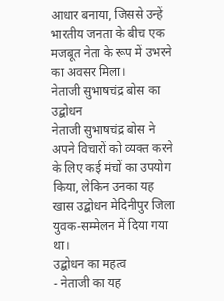आधार बनाया, जिससे उन्हें भारतीय जनता के बीच एक मजबूत नेता के रूप में उभरने का अवसर मिला।
नेताजी सुभाषचंद्र बोस का उद्बोधन
नेताजी सुभाषचंद्र बोस ने अपने विचारों को व्यक्त करने के लिए कई मंचों का उपयोग किया, लेकिन उनका यह खास उद्बोधन मेदिनीपुर जिला युवक-सम्मेलन में दिया गया था।
उद्बोधन का महत्व
- नेताजी का यह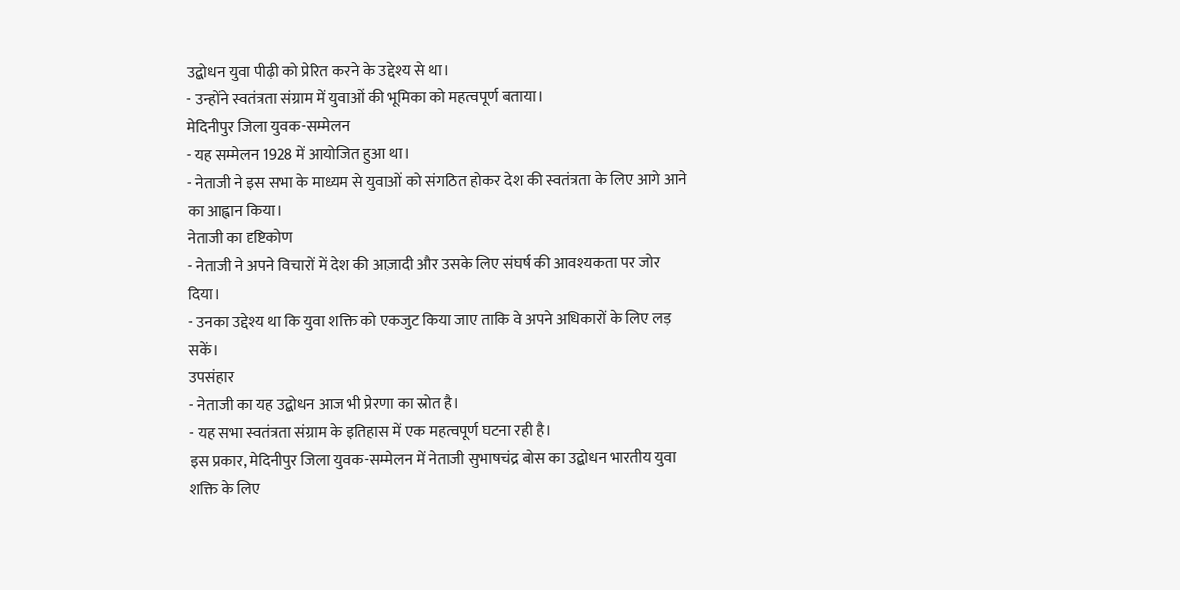उद्बोधन युवा पीढ़ी को प्रेरित करने के उद्देश्य से था।
- उन्होंने स्वतंत्रता संग्राम में युवाओं की भूमिका को महत्वपूर्ण बताया।
मेदिनीपुर जिला युवक-सम्मेलन
- यह सम्मेलन 1928 में आयोजित हुआ था।
- नेताजी ने इस सभा के माध्यम से युवाओं को संगठित होकर देश की स्वतंत्रता के लिए आगे आने का आह्वान किया।
नेताजी का दृष्टिकोण
- नेताजी ने अपने विचारों में देश की आज़ादी और उसके लिए संघर्ष की आवश्यकता पर जोर दिया।
- उनका उद्देश्य था कि युवा शक्ति को एकजुट किया जाए ताकि वे अपने अधिकारों के लिए लड़ सकें।
उपसंहार
- नेताजी का यह उद्बोधन आज भी प्रेरणा का स्रोत है।
- यह सभा स्वतंत्रता संग्राम के इतिहास में एक महत्वपूर्ण घटना रही है।
इस प्रकार, मेदिनीपुर जिला युवक-सम्मेलन में नेताजी सुभाषचंद्र बोस का उद्बोधन भारतीय युवा शक्ति के लिए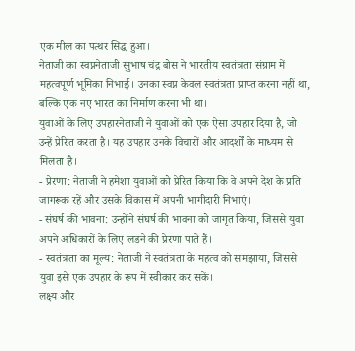एक मील का पत्थर सिद्ध हुआ।
नेताजी का स्वप्ननेताजी सुभाष चंद्र बोस ने भारतीय स्वतंत्रता संग्राम में महत्वपूर्ण भूमिका निभाई। उनका स्वप्न केवल स्वतंत्रता प्राप्त करना नहीं था, बल्कि एक नए भारत का निर्माण करना भी था।
युवाओं के लिए उपहारनेताजी ने युवाओं को एक ऐसा उपहार दिया है, जो उन्हें प्रेरित करता है। यह उपहार उनके विचारों और आदर्शों के माध्यम से मिलता है।
- प्रेरणा: नेताजी ने हमेशा युवाओं को प्रेरित किया कि वे अपने देश के प्रति जागरूक रहें और उसके विकास में अपनी भागीदारी निभाएं।
- संघर्ष की भावना: उन्होंने संघर्ष की भावना को जागृत किया, जिससे युवा अपने अधिकारों के लिए लडने की प्रेरणा पाते हैं।
- स्वतंत्रता का मूल्य: नेताजी ने स्वतंत्रता के महत्व को समझाया, जिससे युवा इसे एक उपहार के रूप में स्वीकार कर सकें।
लक्ष्य और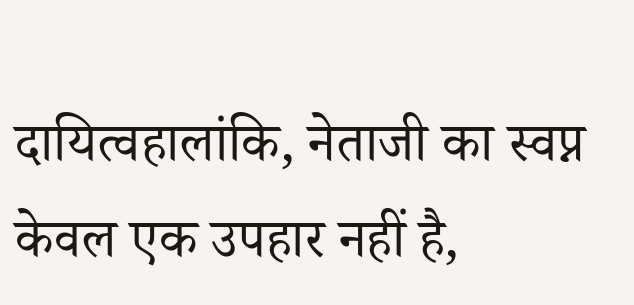दायित्वहालांकि, नेताजी का स्वप्न केवल एक उपहार नहीं है,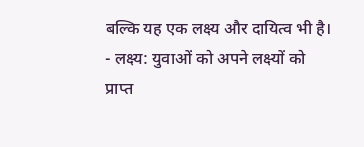बल्कि यह एक लक्ष्य और दायित्व भी है।
- लक्ष्य: युवाओं को अपने लक्ष्यों को प्राप्त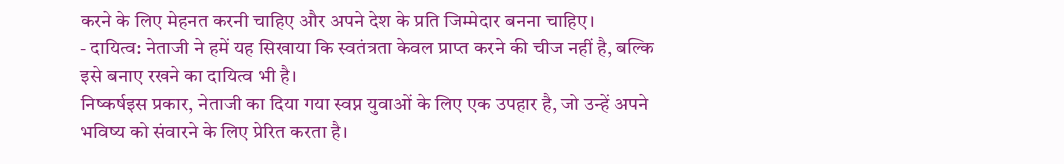करने के लिए मेहनत करनी चाहिए और अपने देश के प्रति जिम्मेदार बनना चाहिए।
- दायित्व: नेताजी ने हमें यह सिखाया कि स्वतंत्रता केवल प्राप्त करने की चीज नहीं है, बल्कि इसे बनाए रखने का दायित्व भी है।
निष्कर्षइस प्रकार, नेताजी का दिया गया स्वप्न युवाओं के लिए एक उपहार है, जो उन्हें अपने भविष्य को संवारने के लिए प्रेरित करता है।